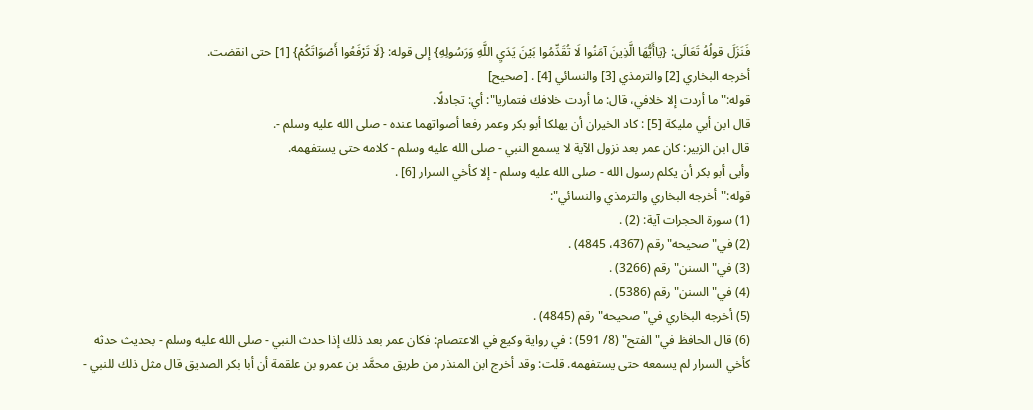فَنَزَلَ قولُهُ تَعَالَى: {يَاأَيُّهَا الَّذِينَ آمَنُوا لَا تُقَدِّمُوا بَيْنَ يَدَيِ اللَّهِ وَرَسُولِهِ} إلى قوله: {لَا تَرْفَعُوا أَصْوَاتَكُمْ} [1] حتى انقضت.
أخرجه البخاري [2] والترمذي [3] والنسائي [4] . [صحيح]
قوله:"ما أردت إلا خلافي، قال: ما أردت خلافك فتماريا": أي: تجادلًا.
قال ابن أبي مليكة [5] : كاد الخيران أن يهلكا أبو بكر وعمر رفعا أصواتهما عنده - صلى الله عليه وسلم -.
قال ابن الزبير: كان عمر بعد نزول الآية لا يسمع النبي - صلى الله عليه وسلم - كلامه حتى يستفهمه.
وأبى أبو بكر أن يكلم رسول الله - صلى الله عليه وسلم - إلا كأخي السرار [6] .
قوله:"أخرجه البخاري والترمذي والنسائي":
(1) سورة الحجرات آية: (2) .
(2) في"صحيحه"رقم (4367، 4845) .
(3) في"السنن"رقم (3266) .
(4) في"السنن"رقم (5386) .
(5) أخرجه البخاري في"صحيحه"رقم (4845) .
(6) قال الحافظ في"الفتح" (8/ 591) : في رواية وكيع في الاعتصام: فكان عمر بعد ذلك إذا حدث النبي - صلى الله عليه وسلم - بحديث حدثه كأخي السرار لم يسمعه حتى يستفهمه. قلت: وقد أخرج ابن المنذر من طريق محمَّد بن عمرو بن علقمة أن أبا بكر الصديق قال مثل ذلك للنبي -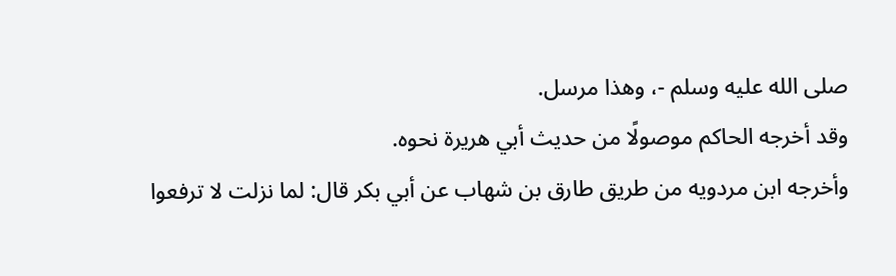صلى الله عليه وسلم -، وهذا مرسل.
وقد أخرجه الحاكم موصولًا من حديث أبي هريرة نحوه.
وأخرجه ابن مردويه من طريق طارق بن شهاب عن أبي بكر قال: لما نزلت لا ترفعوا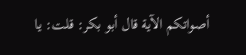أصواتكم الآية قال أبو بكر: قلت: يا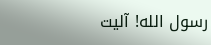رسول الله! آليت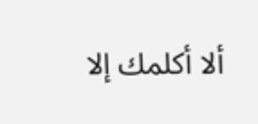ألا أكلمك إلا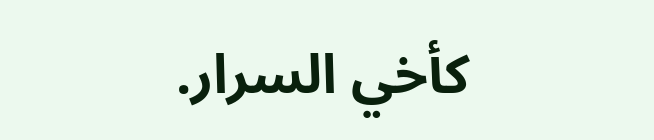كأخي السرار.